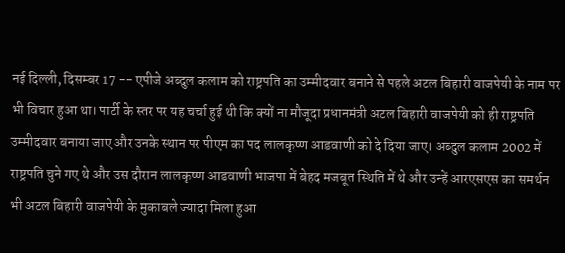नई दिल्ली, दिसम्बर 17 -- एपीजे अब्दुल कलाम को राष्ट्रपति का उम्मीदवार बनाने से पहले अटल बिहारी वाजपेयी के नाम पर भी विचार हुआ था। पार्टी के स्तर पर यह चर्चा हुई थी कि क्यों ना मौजूदा प्रधानमंत्री अटल बिहारी वाजपेयी को ही राष्ट्रपति उम्मीदवार बनाया जाए और उनके स्थान पर पीएम का पद लालकृष्ण आडवाणी को दे दिया जाए। अब्दुल कलाम 2002 में राष्ट्रपति चुने गए थे और उस दौरान लालकृष्ण आडवाणी भाजपा में बेहद मजबूत स्थिति में थे और उन्हें आरएसएस का समर्थन भी अटल बिहारी वाजपेयी के मुकाबले ज्यादा मिला हुआ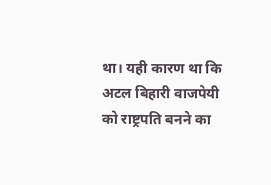था। यही कारण था कि अटल बिहारी वाजपेयी को राष्ट्रपति बनने का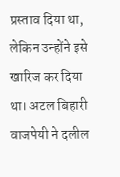प्रस्ताव दिया था, लेकिन उन्होंने इसे खारिज कर दिया था। अटल बिहारी वाजपेयी ने दलील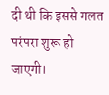दी थी कि इससे गलत परंपरा शुरू हो जाएगी।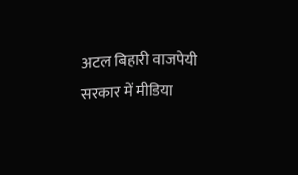अटल बिहारी वाजपेयी सरकार में मीडिया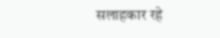सलाहकार रहे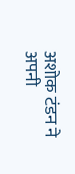अशोक टंडन ने अपनी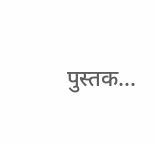पुस्तक...